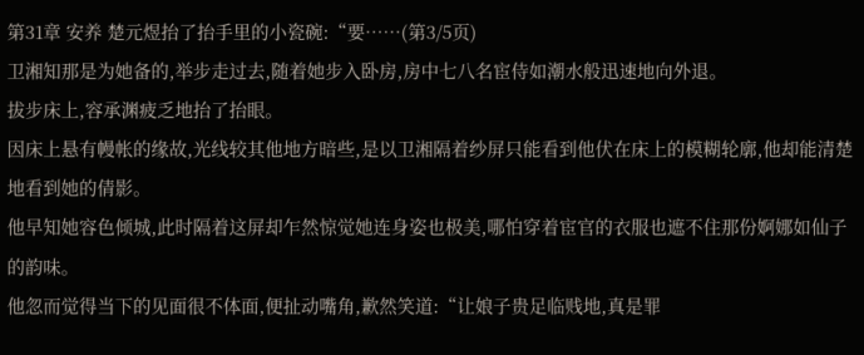第31章 安养 楚元煜抬了抬手里的小瓷碗:“要……(第3/5页)
卫湘知那是为她备的,举步走过去,随着她步入卧房,房中七八名宦侍如潮水般迅速地向外退。
拔步床上,容承渊疲乏地抬了抬眼。
因床上悬有幔帐的缘故,光线较其他地方暗些,是以卫湘隔着纱屏只能看到他伏在床上的模糊轮廓,他却能清楚地看到她的倩影。
他早知她容色倾城,此时隔着这屏却乍然惊觉她连身姿也极美,哪怕穿着宦官的衣服也遮不住那份婀娜如仙子的韵味。
他忽而觉得当下的见面很不体面,便扯动嘴角,歉然笑道:“让娘子贵足临贱地,真是罪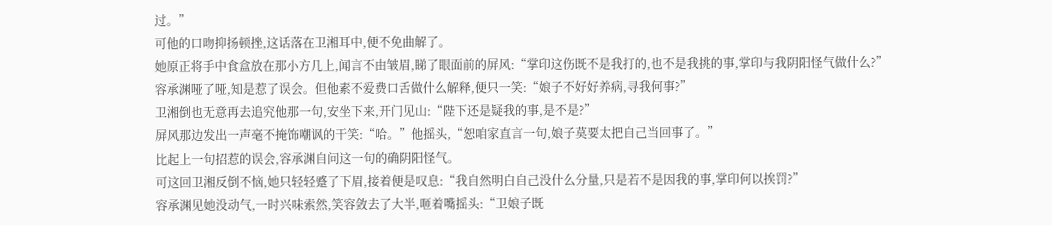过。”
可他的口吻抑扬顿挫,这话落在卫湘耳中,便不免曲解了。
她原正将手中食盒放在那小方几上,闻言不由皱眉,睇了眼面前的屏风:“掌印这伤既不是我打的,也不是我挑的事,掌印与我阴阳怪气做什么?”
容承渊哑了哑,知是惹了误会。但他素不爱费口舌做什么解释,便只一笑:“娘子不好好养病,寻我何事?”
卫湘倒也无意再去追究他那一句,安坐下来,开门见山:“陛下还是疑我的事,是不是?”
屏风那边发出一声毫不掩饰嘲讽的干笑:“哈。”他摇头,“恕咱家直言一句,娘子莫要太把自己当回事了。”
比起上一句招惹的误会,容承渊自问这一句的确阴阳怪气。
可这回卫湘反倒不恼,她只轻轻蹙了下眉,接着便是叹息:“我自然明白自己没什么分量,只是若不是因我的事,掌印何以挨罚?”
容承渊见她没动气,一时兴味索然,笑容敛去了大半,咂着嘴摇头:“卫娘子既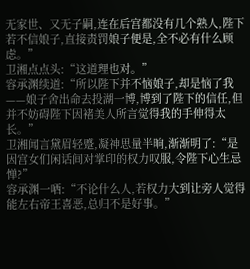无家世、又无子嗣,连在后宫都没有几个熟人,陛下若不信娘子,直接责罚娘子便是,全不必有什么顾虑。”
卫湘点点头:“这道理也对。”
容承渊续道:“所以陛下并不恼娘子,却是恼了我——娘子舍出命去投湖一博,博到了陛下的信任,但并不妨碍陛下因褚美人所言觉得我的手伸得太长。”
卫湘闻言黛眉轻蹙,凝神思量半晌,渐渐明了:“是因宫女们闲话间对掌印的权力叹服,令陛下心生忌惮?”
容承渊一哂:“不论什么人,若权力大到让旁人觉得能左右帝王喜恶,总归不是好事。”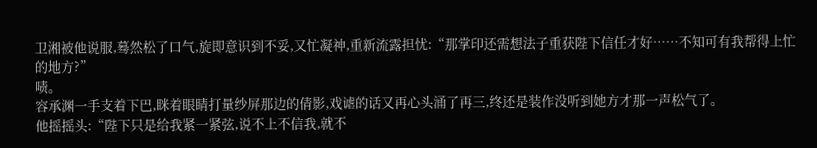卫湘被他说服,蓦然松了口气,旋即意识到不妥,又忙凝神,重新流露担忧:“那掌印还需想法子重获陛下信任才好……不知可有我帮得上忙的地方?”
啧。
容承渊一手支着下巴,眯着眼睛打量纱屏那边的倩影,戏谑的话又再心头涌了再三,终还是装作没听到她方才那一声松气了。
他摇摇头:“陛下只是给我紧一紧弦,说不上不信我,就不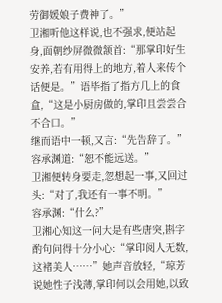劳御媛娘子费神了。”
卫湘听他这样说,也不强求,便站起身,面朝纱屏微微颔首:“那掌印好生安养,若有用得上的地方,着人来传个话便是。”语毕指了指方几上的食盒,“这是小厨房做的,掌印且尝尝合不合口。”
继而语中一顿,又言:“先告辞了。”
容承渊道:“恕不能远送。”
卫湘便转身要走,忽想起一事,又回过头:“对了,我还有一事不明。”
容承渊:“什么?”
卫湘心知这一问大是有些唐突,斟字酌句问得十分小心:“掌印阅人无数,这褚美人……”她声音放轻,“琼芳说她性子浅薄,掌印何以会用她,以致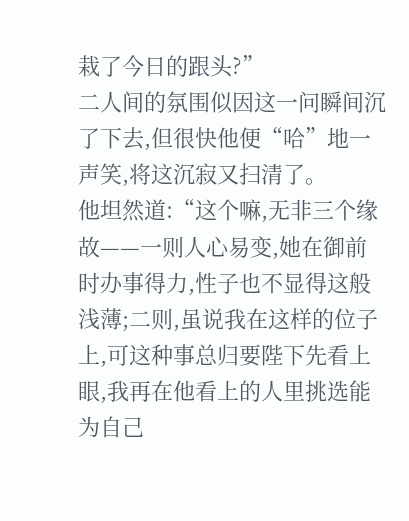栽了今日的跟头?”
二人间的氛围似因这一问瞬间沉了下去,但很快他便“哈”地一声笑,将这沉寂又扫清了。
他坦然道:“这个嘛,无非三个缘故——一则人心易变,她在御前时办事得力,性子也不显得这般浅薄;二则,虽说我在这样的位子上,可这种事总归要陛下先看上眼,我再在他看上的人里挑选能为自己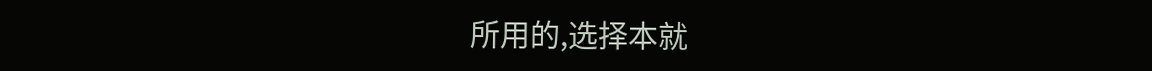所用的,选择本就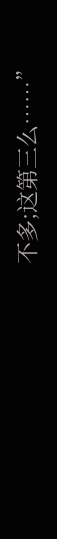不多;这第三么……”